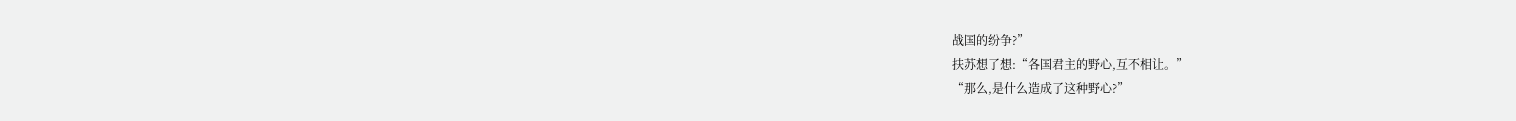战国的纷争?”
扶苏想了想:“各国君主的野心,互不相让。”
“那么,是什么造成了这种野心?”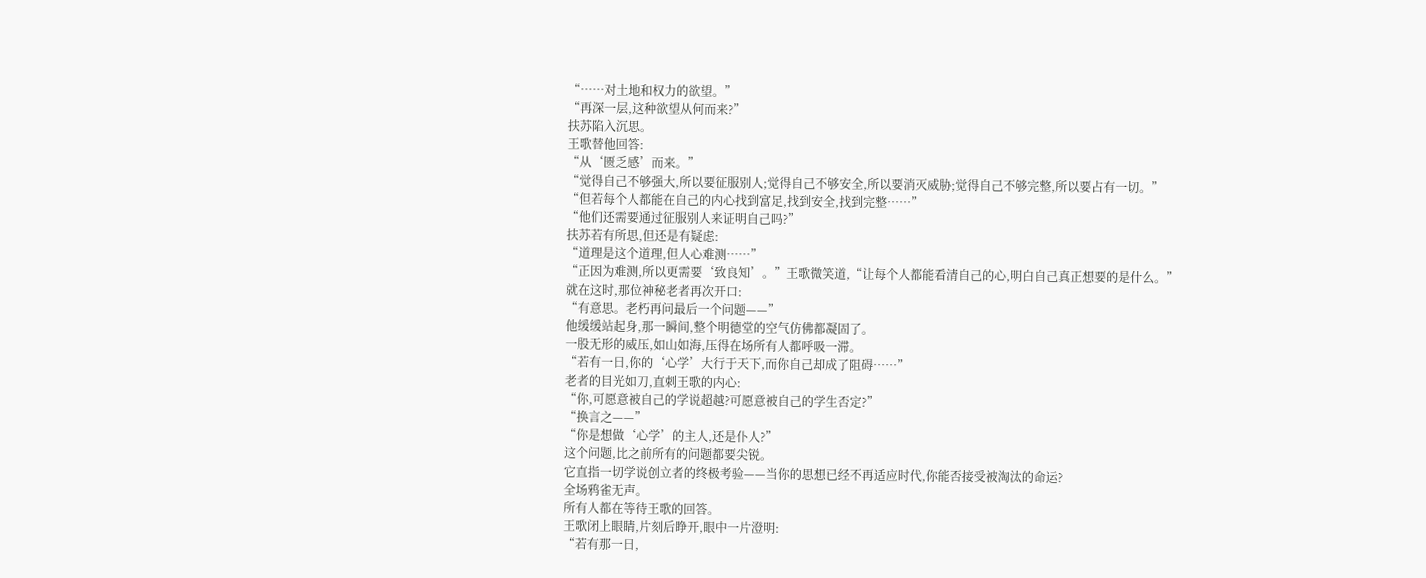“……对土地和权力的欲望。”
“再深一层,这种欲望从何而来?”
扶苏陷入沉思。
王歌替他回答:
“从‘匮乏感’而来。”
“觉得自己不够强大,所以要征服别人;觉得自己不够安全,所以要消灭威胁;觉得自己不够完整,所以要占有一切。”
“但若每个人都能在自己的内心找到富足,找到安全,找到完整……”
“他们还需要通过征服别人来证明自己吗?”
扶苏若有所思,但还是有疑虑:
“道理是这个道理,但人心难测……”
“正因为难测,所以更需要‘致良知’。”王歌微笑道,“让每个人都能看清自己的心,明白自己真正想要的是什么。”
就在这时,那位神秘老者再次开口:
“有意思。老朽再问最后一个问题——”
他缓缓站起身,那一瞬间,整个明德堂的空气仿佛都凝固了。
一股无形的威压,如山如海,压得在场所有人都呼吸一滞。
“若有一日,你的‘心学’大行于天下,而你自己却成了阻碍……”
老者的目光如刀,直刺王歌的内心:
“你,可愿意被自己的学说超越?可愿意被自己的学生否定?”
“换言之——”
“你是想做‘心学’的主人,还是仆人?”
这个问题,比之前所有的问题都要尖锐。
它直指一切学说创立者的终极考验——当你的思想已经不再适应时代,你能否接受被淘汰的命运?
全场鸦雀无声。
所有人都在等待王歌的回答。
王歌闭上眼睛,片刻后睁开,眼中一片澄明:
“若有那一日,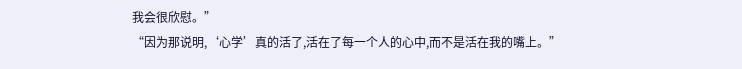我会很欣慰。”
“因为那说明,‘心学’真的活了,活在了每一个人的心中,而不是活在我的嘴上。”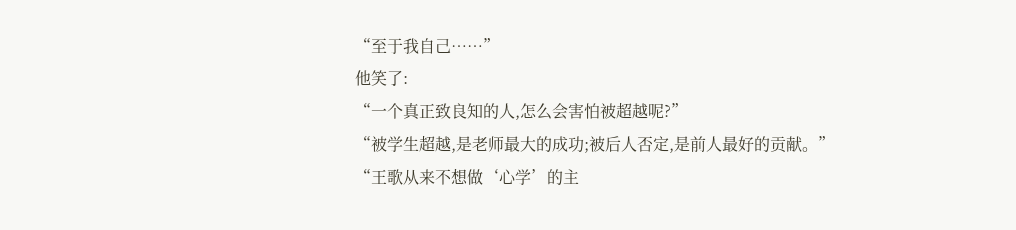“至于我自己……”
他笑了:
“一个真正致良知的人,怎么会害怕被超越呢?”
“被学生超越,是老师最大的成功;被后人否定,是前人最好的贡献。”
“王歌从来不想做‘心学’的主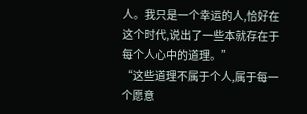人。我只是一个幸运的人,恰好在这个时代,说出了一些本就存在于每个人心中的道理。”
“这些道理不属于个人,属于每一个愿意